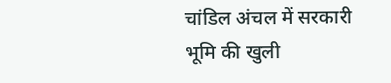चांडिल अंचल में सरकारी भूमि की खुली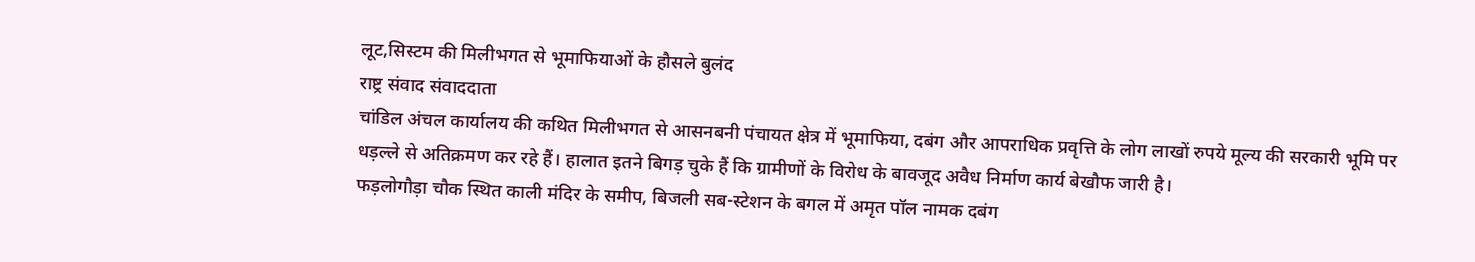लूट,सिस्टम की मिलीभगत से भूमाफियाओं के हौसले बुलंद
राष्ट्र संवाद संवाददाता
चांडिल अंचल कार्यालय की कथित मिलीभगत से आसनबनी पंचायत क्षेत्र में भूमाफिया, दबंग और आपराधिक प्रवृत्ति के लोग लाखों रुपये मूल्य की सरकारी भूमि पर धड़ल्ले से अतिक्रमण कर रहे हैं। हालात इतने बिगड़ चुके हैं कि ग्रामीणों के विरोध के बावजूद अवैध निर्माण कार्य बेखौफ जारी है।
फड़लोगौड़ा चौक स्थित काली मंदिर के समीप, बिजली सब-स्टेशन के बगल में अमृत पॉल नामक दबंग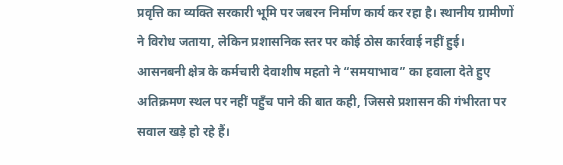प्रवृत्ति का व्यक्ति सरकारी भूमि पर जबरन निर्माण कार्य कर रहा है। स्थानीय ग्रामीणों ने विरोध जताया, लेकिन प्रशासनिक स्तर पर कोई ठोस कार्रवाई नहीं हुई।
आसनबनी क्षेत्र के कर्मचारी देवाशीष महतो ने “समयाभाव” का हवाला देते हुए अतिक्रमण स्थल पर नहीं पहुँच पाने की बात कही, जिससे प्रशासन की गंभीरता पर सवाल खड़े हो रहे हैं।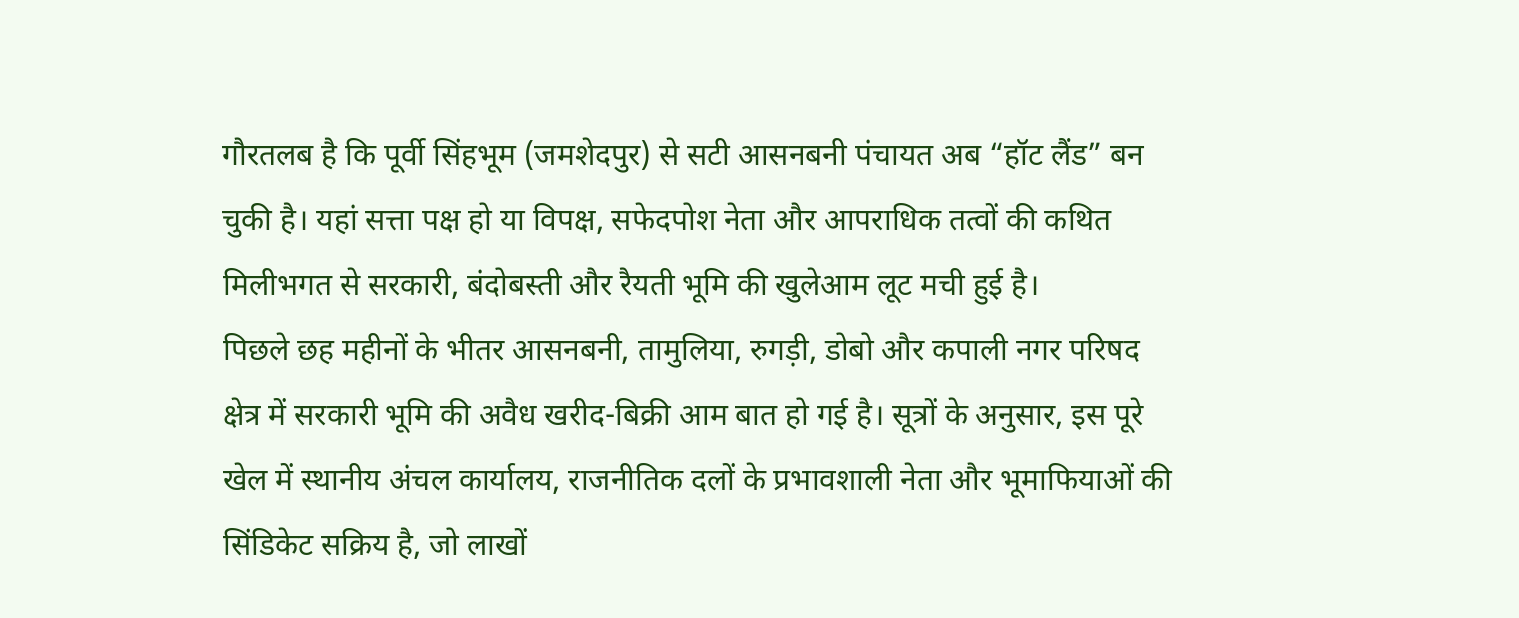गौरतलब है कि पूर्वी सिंहभूम (जमशेदपुर) से सटी आसनबनी पंचायत अब “हॉट लैंड” बन चुकी है। यहां सत्ता पक्ष हो या विपक्ष, सफेदपोश नेता और आपराधिक तत्वों की कथित मिलीभगत से सरकारी, बंदोबस्ती और रैयती भूमि की खुलेआम लूट मची हुई है।
पिछले छह महीनों के भीतर आसनबनी, तामुलिया, रुगड़ी, डोबो और कपाली नगर परिषद क्षेत्र में सरकारी भूमि की अवैध खरीद-बिक्री आम बात हो गई है। सूत्रों के अनुसार, इस पूरे खेल में स्थानीय अंचल कार्यालय, राजनीतिक दलों के प्रभावशाली नेता और भूमाफियाओं की सिंडिकेट सक्रिय है, जो लाखों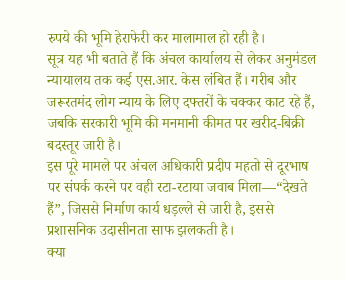रुपये की भूमि हेराफेरी कर मालामाल हो रही है।
सूत्र यह भी बताते हैं कि अंचल कार्यालय से लेकर अनुमंडल न्यायालय तक कई एस.आर. केस लंबित हैं। गरीब और जरूरतमंद लोग न्याय के लिए दफ्तरों के चक्कर काट रहे हैं, जबकि सरकारी भूमि की मनमानी कीमत पर खरीद-बिक्री बदस्तूर जारी है।
इस पूरे मामले पर अंचल अधिकारी प्रदीप महतो से दूरभाष पर संपर्क करने पर वही रटा-रटाया जवाब मिला—“देखते हैं”, जिससे निर्माण कार्य धड़ल्ले से जारी है, इससे प्रशासनिक उदासीनता साफ झलकती है।
क्या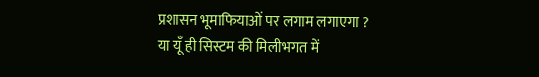प्रशासन भूमाफियाओं पर लगाम लगाएगा ?
या यूँ ही सिस्टम की मिलीभगत में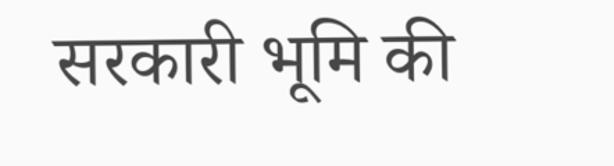सरकारी भूमि की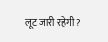लूट जारी रहेगी?